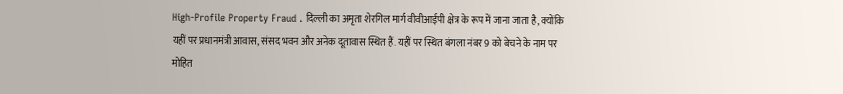High-Profile Property Fraud . दिल्ली का अमृता शेरगिल मार्ग वीवीआईपी क्षेत्र के रूप में जाना जाता है, क्योंकि यहीं पर प्रधानमंत्री आवास, संसद भवन और अनेक दूतावास स्थित हैं. यहीं पर स्थित बंगला नंबर 9 को बेचने के नाम पर मोहित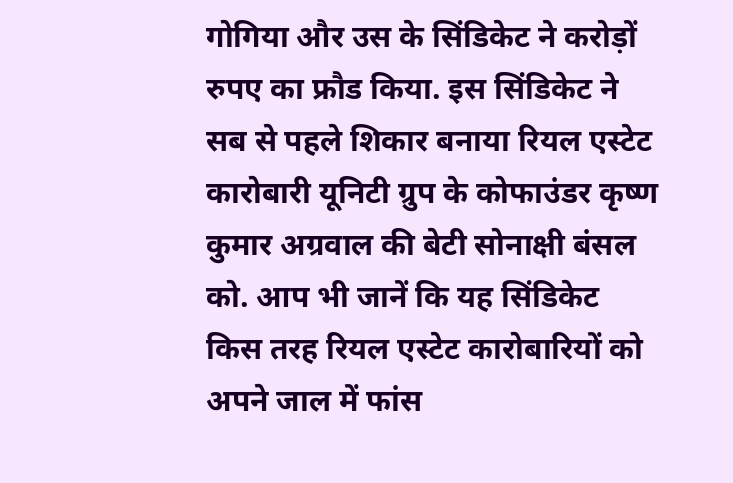गोगिया और उस के सिंडिकेट ने करोड़ों रुपए का फ्रौड किया. इस सिंडिकेट ने सब से पहले शिकार बनाया रियल एस्टेट कारोबारी यूनिटी ग्रुप के कोफाउंडर कृष्ण कुमार अग्रवाल की बेटी सोनाक्षी बंसल को. आप भी जानें कि यह सिंडिकेट किस तरह रियल एस्टेट कारोबारियों को अपने जाल में फांस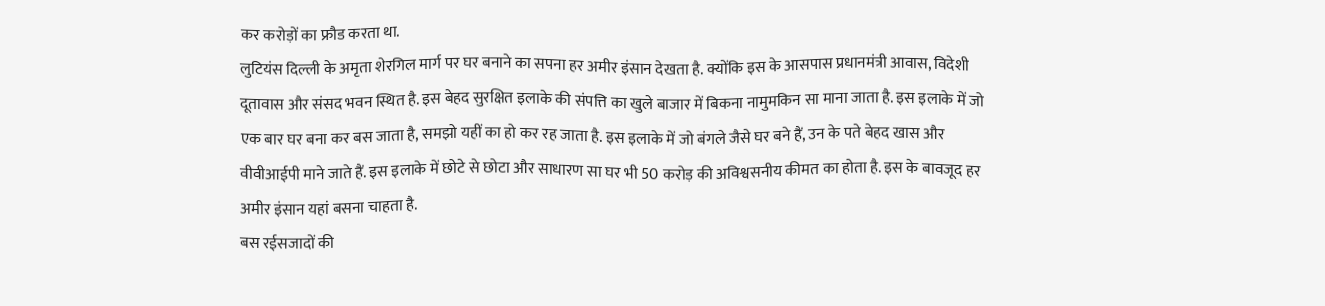कर करोड़ों का फ्रौड करता था.
लुटियंस दिल्ली के अमृता शेरगिल मार्ग पर घर बनाने का सपना हर अमीर इंसान देखता है. क्योंकि इस के आसपास प्रधानमंत्री आवास, विदेशी दूतावास और संसद भवन स्थित है. इस बेहद सुरक्षित इलाके की संपत्ति का खुले बाजार में बिकना नामुमकिन सा माना जाता है. इस इलाके में जो एक बार घर बना कर बस जाता है, समझो यहीं का हो कर रह जाता है. इस इलाके में जो बंगले जैसे घर बने हैं, उन के पते बेहद खास और वीवीआईपी माने जाते हैं. इस इलाके में छोटे से छोटा और साधारण सा घर भी 50 करोड़ की अविश्वसनीय कीमत का होता है. इस के बावजूद हर अमीर इंसान यहां बसना चाहता है.
बस रईसजादों की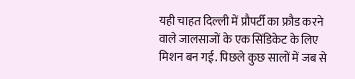यही चाहत दिल्ली में प्रौपर्टी का फ्रौड करने वाले जालसाजों के एक सिंडिकेट के लिए मिशन बन गई. पिछले कुछ सालों में जब से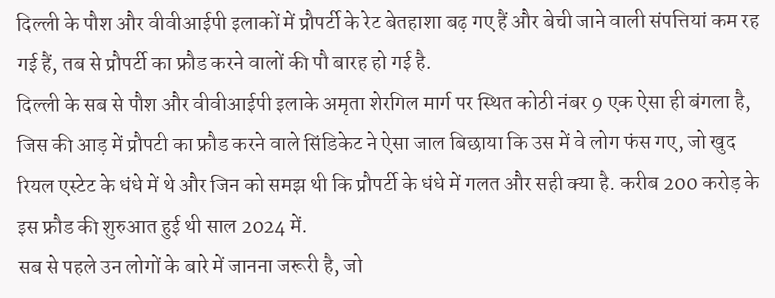दिल्ली के पौश और वीवीआईपी इलाकों में प्रौपर्टी के रेट बेतहाशा बढ़ गए हैं और बेची जाने वाली संपत्तियां कम रह गई हैं, तब से प्रौपर्टी का फ्रौड करने वालों की पौ बारह हो गई है.
दिल्ली के सब से पौश और वीवीआईपी इलाके अमृता शेरगिल मार्ग पर स्थित कोठी नंबर 9 एक ऐसा ही बंगला है, जिस की आड़ में प्रौपटी का फ्रौड करने वाले सिंडिकेट ने ऐसा जाल बिछाया कि उस में वे लोग फंस गए, जो खुद रियल एस्टेट के धंधे में थे और जिन को समझ थी कि प्रौपर्टी के धंधे में गलत और सही क्या है. करीब 200 करोड़ के इस फ्रौड की शुरुआत हुई थी साल 2024 में.
सब से पहले उन लोगों के बारे में जानना जरूरी है, जो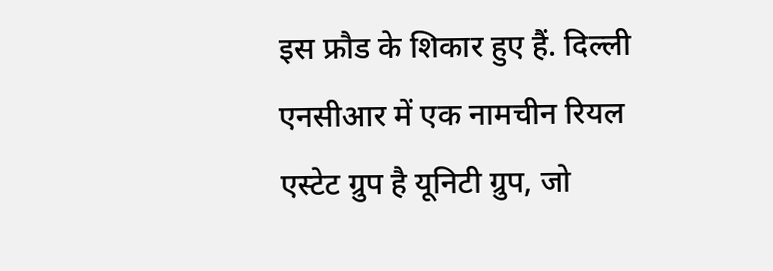इस फ्रौड के शिकार हुए हैं. दिल्ली एनसीआर में एक नामचीन रियल एस्टेट ग्रुप है यूनिटी ग्रुप, जो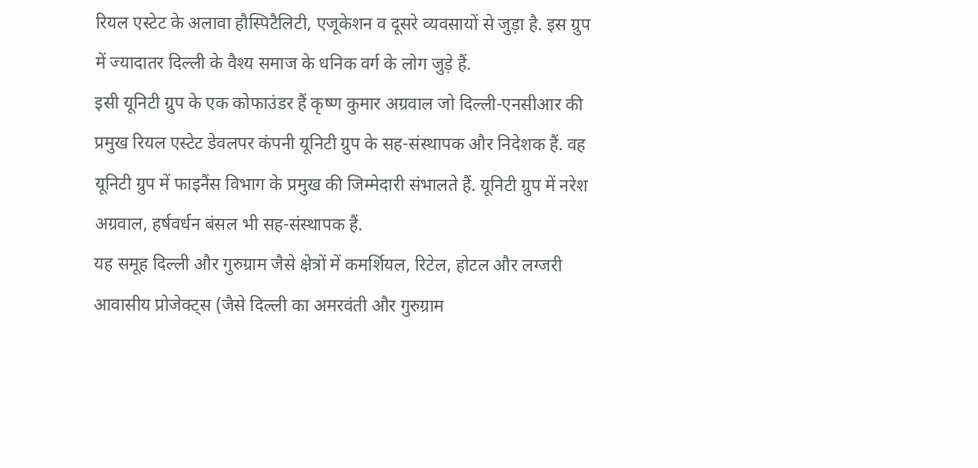रियल एस्टेट के अलावा हौस्पिटैलिटी, एजूकेशन व दूसरे व्यवसायों से जुड़ा है. इस ग्रुप में ज्यादातर दिल्ली के वैश्य समाज के धनिक वर्ग के लोग जुड़े हैं.
इसी यूनिटी ग्रुप के एक कोफाउंडर हैं कृष्ण कुमार अग्रवाल जो दिल्ली-एनसीआर की प्रमुख रियल एस्टेट डेवलपर कंपनी यूनिटी ग्रुप के सह-संस्थापक और निदेशक हैं. वह यूनिटी ग्रुप में फाइनैंस विभाग के प्रमुख की जिम्मेदारी संभालते हैं. यूनिटी ग्रुप में नरेश अग्रवाल, हर्षवर्धन बंसल भी सह-संस्थापक हैं.
यह समूह दिल्ली और गुरुग्राम जैसे क्षेत्रों में कमर्शियल, रिटेल, होटल और लग्जरी आवासीय प्रोजेक्ट्स (जैसे दिल्ली का अमरवंती और गुरुग्राम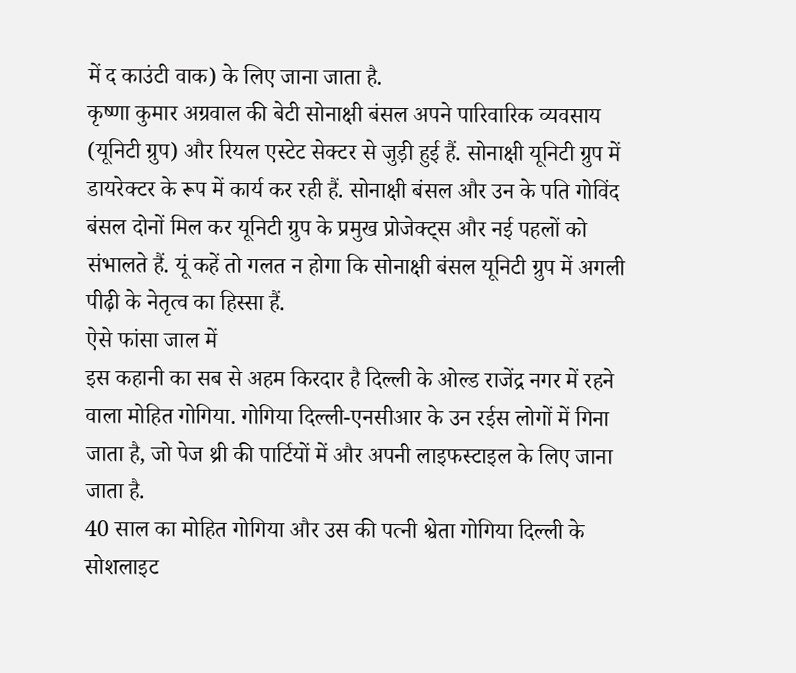में द काउंटी वाक) के लिए जाना जाता है.
कृष्णा कुमार अग्रवाल की बेटी सोनाक्षी बंसल अपने पारिवारिक व्यवसाय (यूनिटी ग्रुप) और रियल एस्टेट सेक्टर से जुड़ी हुई हैं. सोनाक्षी यूनिटी ग्रुप में डायरेक्टर के रूप में कार्य कर रही हैं. सोनाक्षी बंसल और उन के पति गोविंद बंसल दोनों मिल कर यूनिटी ग्रुप के प्रमुख प्रोजेक्ट्स और नई पहलों को संभालते हैं. यूं कहें तो गलत न होगा कि सोनाक्षी बंसल यूनिटी ग्रुप में अगली पीढ़ी के नेतृत्व का हिस्सा हैं.
ऐसे फांसा जाल में
इस कहानी का सब से अहम किरदार है दिल्ली के ओल्ड राजेंद्र नगर में रहने वाला मोहित गोगिया. गोगिया दिल्ली-एनसीआर के उन रईस लोगों में गिना जाता है, जो पेज थ्री की पार्टियों में और अपनी लाइफस्टाइल के लिए जाना जाता है.
40 साल का मोहित गोगिया और उस की पत्नी श्वेता गोगिया दिल्ली के सोशलाइट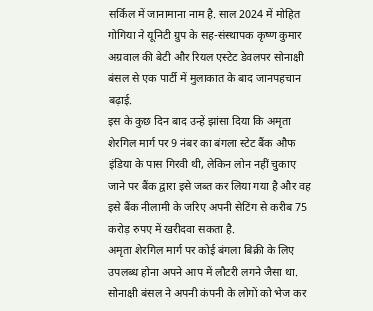सर्किल में जानामाना नाम है. साल 2024 में मोहित गोगिया ने यूनिटी ग्रुप के सह-संस्थापक कृष्ण कुमार अग्रवाल की बेटी और रियल एस्टेट डेवलपर सोनाक्षी बंसल से एक पार्टी में मुलाकात के बाद जानपहचान बढ़ाई.
इस के कुछ दिन बाद उन्हें झांसा दिया कि अमृता शेरगिल मार्ग पर 9 नंबर का बंगला स्टेट बैंक औफ इंडिया के पास गिरवी थी, लेकिन लोन नहीं चुकाए जाने पर बैंक द्वारा इसे जब्त कर लिया गया है और वह इसे बैंक नीलामी के जरिए अपनी सेटिंग से करीब 75 करोड़ रुपए में खरीदवा सकता है.
अमृता शेरगिल मार्ग पर कोई बंगला बिक्री के लिए उपलब्ध होना अपने आप में लौटरी लगने जैसा था. सोनाक्षी बंसल ने अपनी कंपनी के लोगों को भेज कर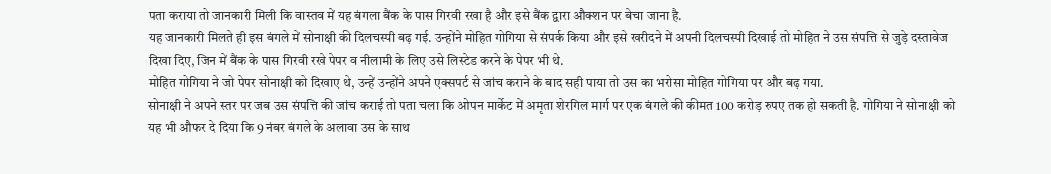पता कराया तो जानकारी मिली कि वास्तव में यह बंगला बैंक के पास गिरवी रखा है और इसे बैंक द्वारा औक्शन पर बेचा जाना है.
यह जानकारी मिलते ही इस बंगले में सोनाक्षी की दिलचस्पी बढ़ गई. उन्होंने मोहित गोगिया से संपर्क किया और इसे खरीदने में अपनी दिलचस्पी दिखाई तो मोहित ने उस संपत्ति से जुड़े दस्तावेज दिखा दिए, जिन में बैंक के पास गिरवी रखे पेपर व नीलामी के लिए उसे लिस्टेड करने के पेपर भी थे.
मोहित गोगिया ने जो पेपर सोनाक्षी को दिखाए थे, उन्हें उन्होंने अपने एक्सपर्ट से जांच कराने के बाद सही पाया तो उस का भरोसा मोहित गोगिया पर और बढ़ गया.
सोनाक्षी ने अपने स्तर पर जब उस संपत्ति की जांच कराई तो पता चला कि ओपन मार्केट में अमृता शेरगिल मार्ग पर एक बंगले की कीमत 100 करोड़ रुपए तक हो सकती है. गोगिया ने सोनाक्षी को यह भी औफर दे दिया कि 9 नंबर बंगले के अलावा उस के साथ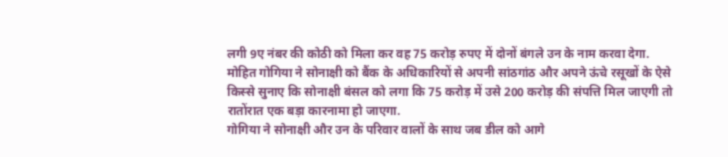लगी 9ए नंबर की कोठी को मिला कर वह 75 करोड़ रुपए में दोनों बंगले उन के नाम करवा देगा.
मोहित गोगिया ने सोनाक्षी को बैंक के अधिकारियों से अपनी सांठगांठ और अपने ऊंचे रसूखों के ऐसे किस्से सुनाए कि सोनाक्षी बंसल को लगा कि 75 करोड़ में उसे 200 करोड़ की संपत्ति मिल जाएगी तो रातोंरात एक बड़ा कारनामा हो जाएगा.
गोगिया ने सोनाक्षी और उन के परिवार वालों के साथ जब डील को आगे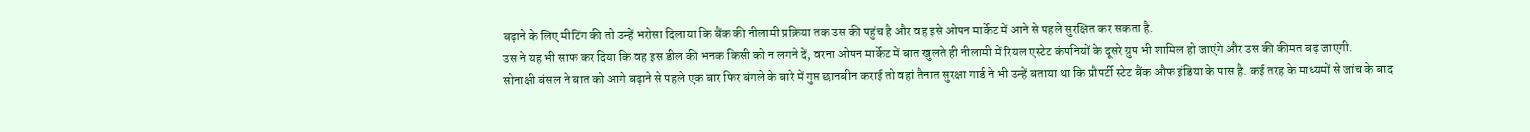बढ़ाने के लिए मीटिंग की तो उन्हें भरोसा दिलाया कि बैंक की नीलामी प्रक्रिया तक उस की पहुंच है और वह इसे ओपन मार्केट में आने से पहले सुरक्षित कर सकता है.
उस ने यह भी साफ कर दिया कि वह इस डील की भनक किसी को न लगने दें, वरना ओपन मार्केट में बात खुलते ही नीलामी में रियल एस्टेट कंपनियों के दूसरे ग्रुप भी शामिल हो जाएंगे और उस की कीमत बढ़ जाएगी.
सोनाक्षी बंसल ने बात को आगे बढ़ाने से पहले एक बार फिर बंगले के बारे में गुप्त छानबीन कराई तो वहां तैनात सुरक्षा गार्ड ने भी उन्हें बताया था कि प्रौपर्टी स्टेट बैंक औफ इंडिया के पास है. कई तरह के माध्यमों से जांच के बाद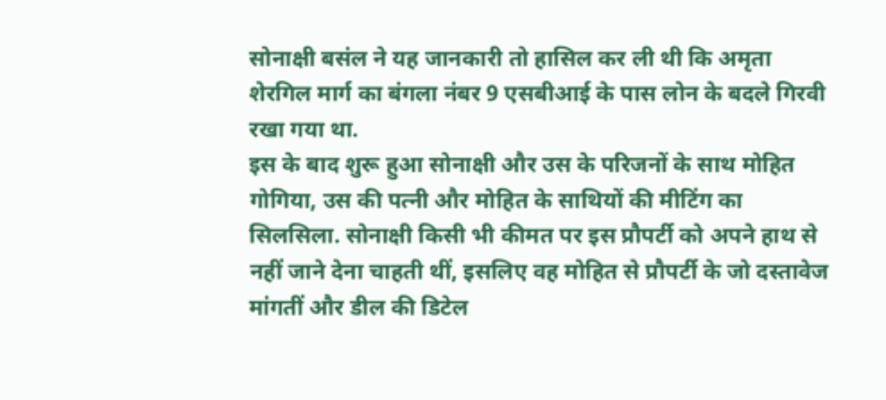सोनाक्षी बसंल ने यह जानकारी तो हासिल कर ली थी कि अमृता शेरगिल मार्ग का बंगला नंबर 9 एसबीआई के पास लोन के बदले गिरवी रखा गया था.
इस के बाद शुरू हुआ सोनाक्षी और उस के परिजनों के साथ मोहित गोगिया, उस की पत्नी और मोहित के साथियों की मीटिंग का सिलसिला. सोनाक्षी किसी भी कीमत पर इस प्रौपर्टी को अपने हाथ से नहीं जाने देना चाहती थीं, इसलिए वह मोहित से प्रौपर्टी के जो दस्तावेज मांगतीं और डील की डिटेल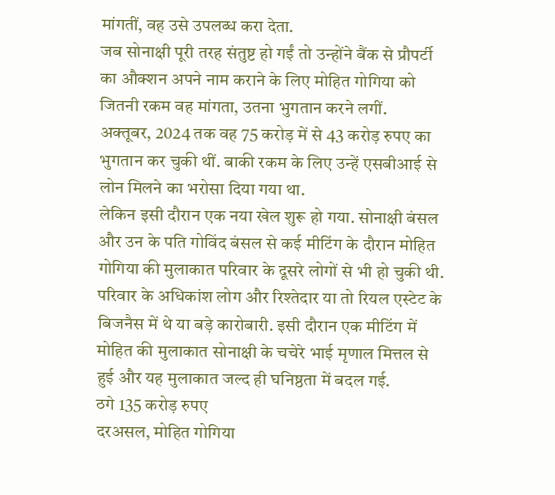मांगतीं, वह उसे उपलब्ध करा देता.
जब सोनाक्षी पूरी तरह संतुष्ट हो गईं तो उन्होंने बैंक से प्रौपर्टी का औक्शन अपने नाम कराने के लिए मोहित गोगिया को जितनी रकम वह मांगता, उतना भुगतान करने लगीं.
अक्तूबर, 2024 तक वह 75 करोड़ में से 43 करोड़ रुपए का भुगतान कर चुकी थीं. बाकी रकम के लिए उन्हें एसबीआई से लोन मिलने का भरोसा दिया गया था.
लेकिन इसी दौरान एक नया खेल शुरू हो गया. सोनाक्षी बंसल और उन के पति गोविंद बंसल से कई मीटिंग के दौरान मोहित गोगिया की मुलाकात परिवार के दूसरे लोगों से भी हो चुकी थी. परिवार के अधिकांश लोग और रिश्तेदार या तो रियल एस्टेट के बिजनैस में थे या बड़े कारोबारी. इसी दौरान एक मीटिंग में मोहित की मुलाकात सोनाक्षी के चचेरे भाई मृणाल मित्तल से हुई और यह मुलाकात जल्द ही घनिष्ठता में बदल गई.
ठगे 135 करोड़ रुपए
दरअसल, मोहित गोगिया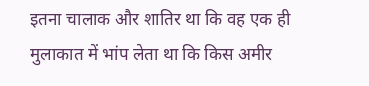इतना चालाक और शातिर था कि वह एक ही मुलाकात में भांप लेता था कि किस अमीर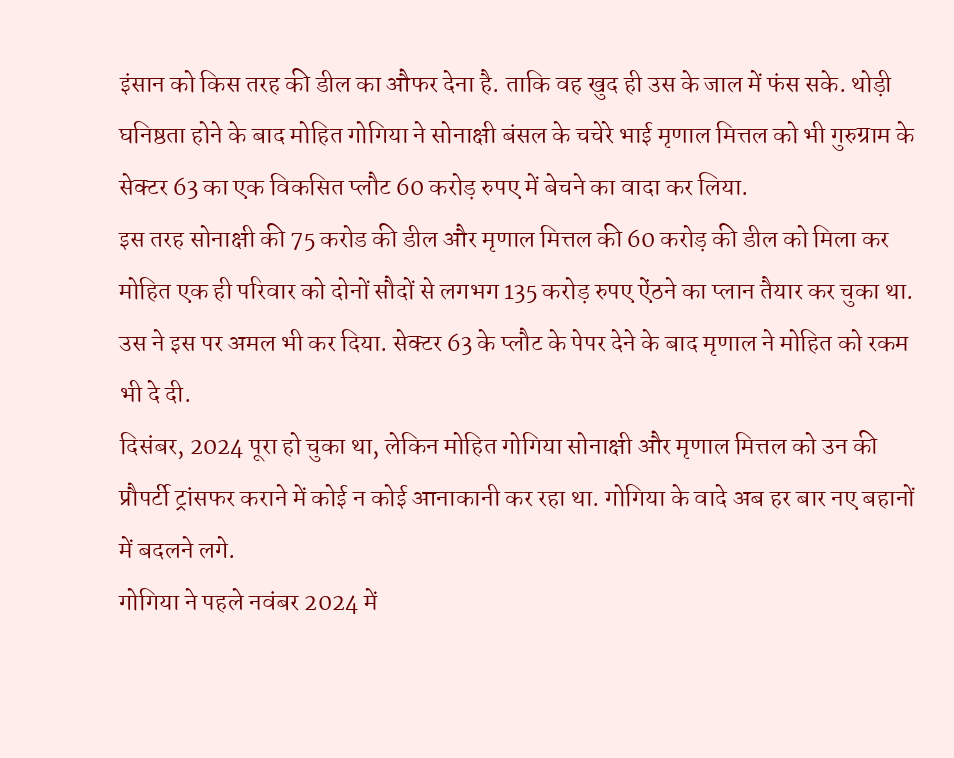इंसान को किस तरह की डील का औफर देना है. ताकि वह खुद ही उस के जाल में फंस सके. थोड़ी घनिष्ठता होने के बाद मोहित गोगिया ने सोनाक्षी बंसल के चचेरे भाई मृणाल मित्तल को भी गुरुग्राम के सेक्टर 63 का एक विकसित प्लौट 60 करोड़ रुपए में बेचने का वादा कर लिया.
इस तरह सोनाक्षी की 75 करोड की डील और मृणाल मित्तल की 60 करोड़ की डील को मिला कर मोहित एक ही परिवार को दोनों सौदों से लगभग 135 करोड़ रुपए ऐंठने का प्लान तैयार कर चुका था. उस ने इस पर अमल भी कर दिया. सेक्टर 63 के प्लौट के पेपर देने के बाद मृणाल ने मोहित को रकम भी दे दी.
दिसंबर, 2024 पूरा हो चुका था, लेकिन मोहित गोगिया सोनाक्षी और मृणाल मित्तल को उन की प्रौपर्टी ट्रांसफर कराने में कोई न कोई आनाकानी कर रहा था. गोगिया के वादे अब हर बार नए बहानों में बदलने लगे.
गोगिया ने पहले नवंबर 2024 में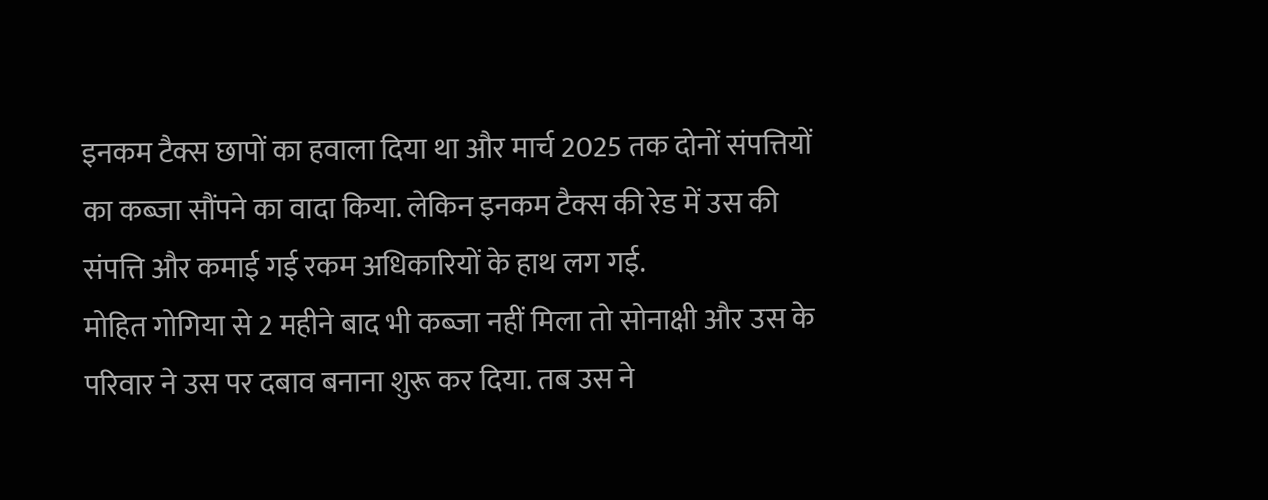इनकम टैक्स छापों का हवाला दिया था और मार्च 2025 तक दोनों संपत्तियों का कब्जा सौंपने का वादा किया. लेकिन इनकम टैक्स की रेड में उस की संपत्ति और कमाई गई रकम अधिकारियों के हाथ लग गई.
मोहित गोगिया से 2 महीने बाद भी कब्जा नहीं मिला तो सोनाक्षी और उस के परिवार ने उस पर दबाव बनाना शुरू कर दिया. तब उस ने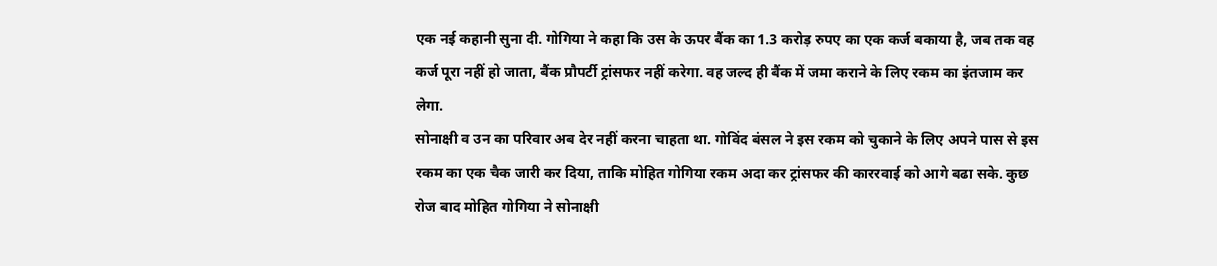एक नई कहानी सुना दी. गोगिया ने कहा कि उस के ऊपर बैंक का 1.3 करोड़ रुपए का एक कर्ज बकाया है, जब तक वह कर्ज पूरा नहीं हो जाता, बैंक प्रौपर्टी ट्रांसफर नहीं करेगा. वह जल्द ही बैंक में जमा कराने के लिए रकम का इंतजाम कर लेगा.
सोनाक्षी व उन का परिवार अब देर नहीं करना चाहता था. गोविंद बंसल ने इस रकम को चुकाने के लिए अपने पास से इस रकम का एक चैक जारी कर दिया, ताकि मोहित गोगिया रकम अदा कर ट्रांसफर की काररवाई को आगे बढा सके. कुछ रोज बाद मोहित गोगिया ने सोनाक्षी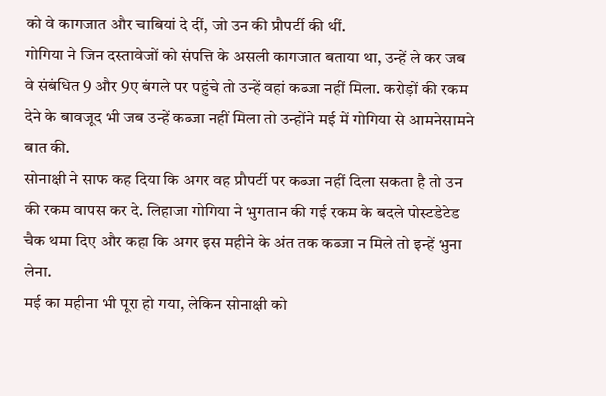को वे कागजात और चाबियां दे दीं, जो उन की प्रौपर्टी की थीं.
गोगिया ने जिन दस्तावेजों को संपत्ति के असली कागजात बताया था, उन्हें ले कर जब वे संबंधित 9 और 9ए बंगले पर पहुंचे तो उन्हें वहां कब्जा नहीं मिला. करोड़ों की रकम देने के बावजूद भी जब उन्हें कब्जा नहीं मिला तो उन्होंने मई में गोगिया से आमनेसामने बात की.
सोनाक्षी ने साफ कह दिया कि अगर वह प्रौपर्टी पर कब्जा नहीं दिला सकता है तो उन की रकम वापस कर दे. लिहाजा गोगिया ने भुगतान की गई रकम के बदले पोस्टडेटेड चैक थमा दिए और कहा कि अगर इस महीने के अंत तक कब्जा न मिले तो इन्हें भुना लेना.
मई का महीना भी पूरा हो गया, लेकिन सोनाक्षी को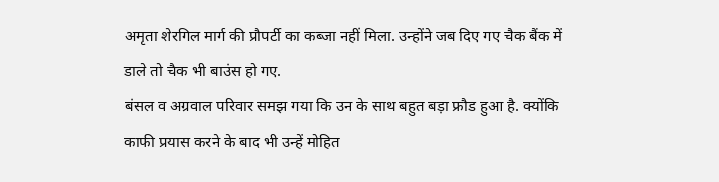अमृता शेरगिल मार्ग की प्रौपर्टी का कब्जा नहीं मिला. उन्होंने जब दिए गए चैक बैंक में डाले तो चैक भी बाउंस हो गए.
बंसल व अग्रवाल परिवार समझ गया कि उन के साथ बहुत बड़ा फ्रौड हुआ है. क्योंकि काफी प्रयास करने के बाद भी उन्हें मोहित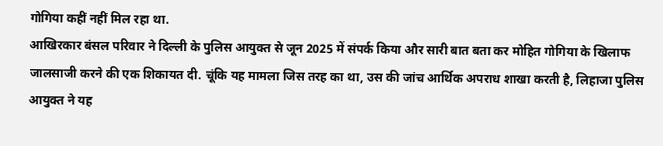गोगिया कहीं नहीं मिल रहा था.
आखिरकार बंसल परिवार ने दिल्ली के पुलिस आयुक्त से जून 2025 में संपर्क किया और सारी बात बता कर मोहित गोगिया के खिलाफ जालसाजी करने की एक शिकायत दी. चूंकि यह मामला जिस तरह का था, उस की जांच आर्थिक अपराध शाखा करती है, लिहाजा पुलिस आयुक्त ने यह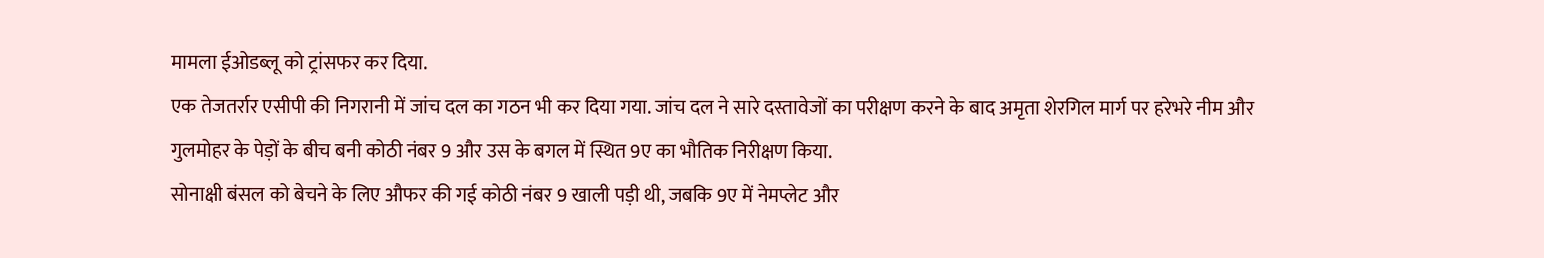मामला ईओडब्लू को ट्रांसफर कर दिया.
एक तेजतर्रार एसीपी की निगरानी में जांच दल का गठन भी कर दिया गया. जांच दल ने सारे दस्तावेजों का परीक्षण करने के बाद अमृता शेरगिल मार्ग पर हरेभरे नीम और गुलमोहर के पेड़ों के बीच बनी कोठी नंबर 9 और उस के बगल में स्थित 9ए का भौतिक निरीक्षण किया.
सोनाक्षी बंसल को बेचने के लिए औफर की गई कोठी नंबर 9 खाली पड़ी थी, जबकि 9ए में नेमप्लेट और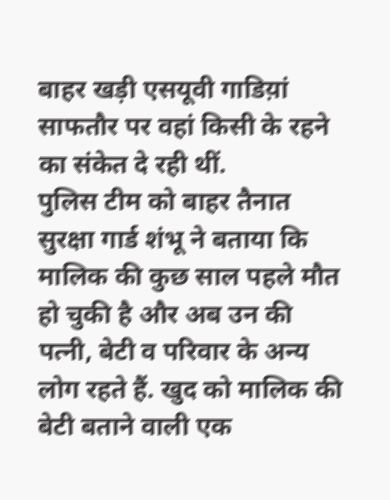बाहर खड़ी एसयूवी गाडिय़ां साफतौर पर वहां किसी के रहने का संकेत दे रही थीं.
पुलिस टीम को बाहर तैनात सुरक्षा गार्ड शंभू ने बताया कि मालिक की कुछ साल पहले मौत हो चुकी है और अब उन की पत्नी, बेटी व परिवार के अन्य लोग रहते हैं. खुद को मालिक की बेटी बताने वाली एक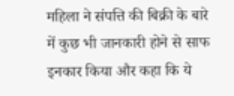महिला ने संपत्ति की बिक्री के बारे में कुछ भी जानकारी होने से साफ इनकार किया और कहा कि ये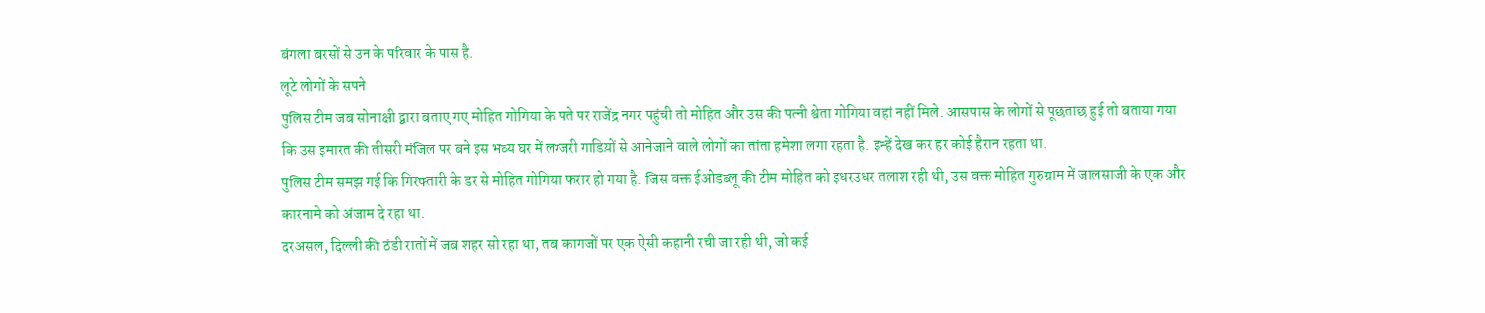बंगला बरसों से उन के परिवार के पास है.
लूटे लोगों के सपने
पुलिस टीम जब सोनाक्षी द्वारा बताए गए मोहित गोगिया के पते पर राजेंद्र नगर पहुंची तो मोहित और उस की पत्नी श्वेता गोगिया वहां नहीं मिले. आसपास के लोगों से पूछताछ हुई तो बताया गया कि उस इमारत की तीसरी मंजिल पर बने इस भव्य घर में लग्जरी गाडिय़ों से आनेजाने वाले लोगों का तांता हमेशा लगा रहता है. इन्हें देख कर हर कोई हैरान रहता था.
पुलिस टीम समझ गई कि गिरफ्तारी के डर से मोहित गोगिया फरार हो गया है. जिस वक्त ईओडब्लू की टीम मोहित को इधरउधर तलाश रही थी, उस वक्त मोहित गुरुग्राम में जालसाजी के एक और कारनामे को अंजाम दे रहा था.
दरअसल, दिल्ली की ठंडी रातों में जब शहर सो रहा था, तब कागजों पर एक ऐसी कहानी रची जा रही थी, जो कई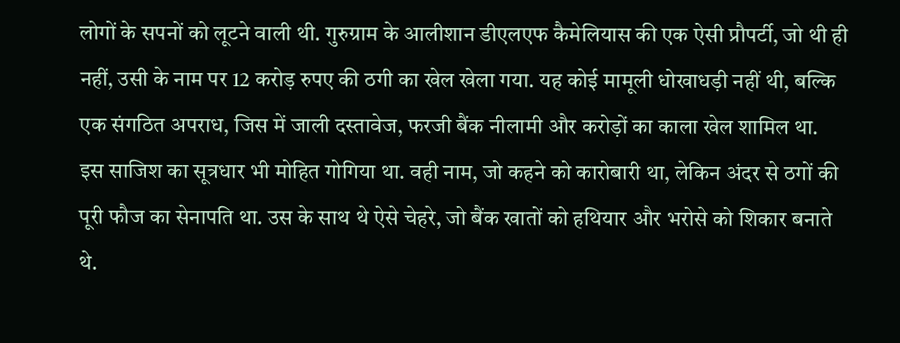लोगों के सपनों को लूटने वाली थी. गुरुग्राम के आलीशान डीएलएफ कैमेलियास की एक ऐसी प्रौपर्टी, जो थी ही नहीं, उसी के नाम पर 12 करोड़ रुपए की ठगी का खेल खेला गया. यह कोई मामूली धोखाधड़ी नहीं थी, बल्कि एक संगठित अपराध, जिस में जाली दस्तावेज, फरजी बैंक नीलामी और करोड़ों का काला खेल शामिल था.
इस साजिश का सूत्रधार भी मोहित गोगिया था. वही नाम, जो कहने को कारोबारी था, लेकिन अंदर से ठगों की पूरी फौज का सेनापति था. उस के साथ थे ऐसे चेहरे, जो बैंक खातों को हथियार और भरोसे को शिकार बनाते थे.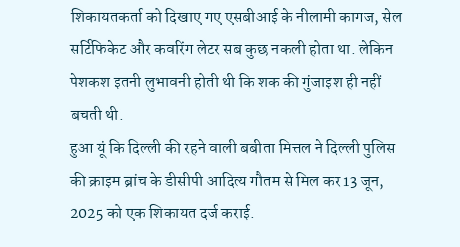शिकायतकर्ता को दिखाए गए एसबीआई के नीलामी कागज, सेल सर्टिफिकेट और कवरिंग लेटर सब कुछ नकली होता था. लेकिन पेशकश इतनी लुभावनी होती थी कि शक की गुंजाइश ही नहीं बचती थी.
हुआ यूं कि दिल्ली की रहने वाली बबीता मित्तल ने दिल्ली पुलिस की क्राइम ब्रांच के डीसीपी आदित्य गौतम से मिल कर 13 जून, 2025 को एक शिकायत दर्ज कराई.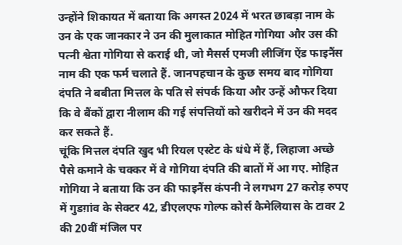उन्होंने शिकायत में बताया कि अगस्त 2024 में भरत छाबड़ा नाम के उन के एक जानकार ने उन की मुलाकात मोहित गोगिया और उस की पत्नी श्वेता गोगिया से कराई थी, जो मैसर्स एमजी लीजिंग ऐंड फाइनैंस नाम की एक फर्म चलाते हैं. जानपहचान के कुछ समय बाद गोगिया दंपति ने बबीता मित्तल के पति से संपर्क किया और उन्हें औफर दिया कि वे बैंकों द्वारा नीलाम की गई संपत्तियों को खरीदने में उन की मदद कर सकते हैं.
चूंकि मित्तल दंपति खुद भी रियल एस्टेट के धंधे में हैं, लिहाजा अच्छे पैसे कमाने के चक्कर में वे गोगिया दंपति की बातों में आ गए. मोहित गोगिया ने बताया कि उन की फाइनैंस कंपनी ने लगभग 27 करोड़ रुपए में गुडग़ांव के सेक्टर 42, डीएलएफ गोल्फ कोर्स कैमेलियास के टावर 2 की 20वीं मंजिल पर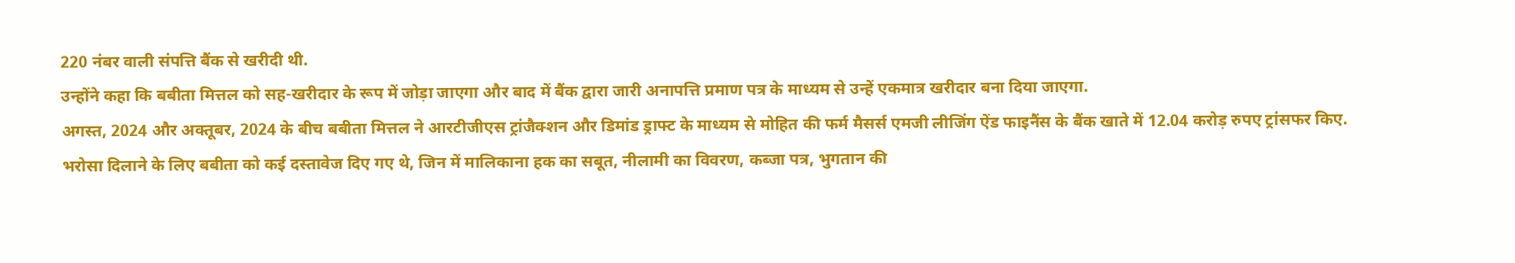220 नंबर वाली संपत्ति बैंक से खरीदी थी.
उन्होंने कहा कि बबीता मित्तल को सह-खरीदार के रूप में जोड़ा जाएगा और बाद में बैंक द्वारा जारी अनापत्ति प्रमाण पत्र के माध्यम से उन्हें एकमात्र खरीदार बना दिया जाएगा.
अगस्त, 2024 और अक्तूबर, 2024 के बीच बबीता मित्तल ने आरटीजीएस ट्रांजैक्शन और डिमांड ड्राफ्ट के माध्यम से मोहित की फर्म मैसर्स एमजी लीजिंग ऐंड फाइनैंस के बैंक खाते में 12.04 करोड़ रुपए ट्रांसफर किए.
भरोसा दिलाने के लिए बबीता को कई दस्तावेज दिए गए थे, जिन में मालिकाना हक का सबूत, नीलामी का विवरण, कब्जा पत्र, भुगतान की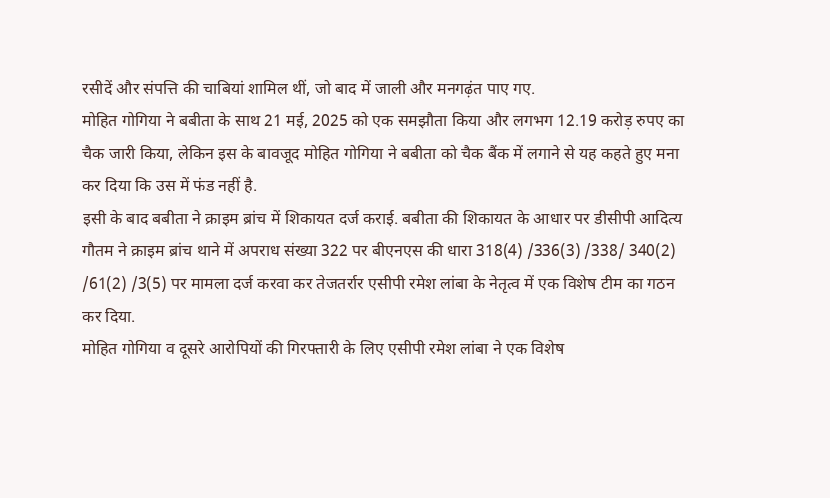रसीदें और संपत्ति की चाबियां शामिल थीं, जो बाद में जाली और मनगढ़ंत पाए गए.
मोहित गोगिया ने बबीता के साथ 21 मई, 2025 को एक समझौता किया और लगभग 12.19 करोड़ रुपए का चैक जारी किया, लेकिन इस के बावजूद मोहित गोगिया ने बबीता को चैक बैंक में लगाने से यह कहते हुए मना कर दिया कि उस में फंड नहीं है.
इसी के बाद बबीता ने क्राइम ब्रांच में शिकायत दर्ज कराई. बबीता की शिकायत के आधार पर डीसीपी आदित्य गौतम ने क्राइम ब्रांच थाने में अपराध संख्या 322 पर बीएनएस की धारा 318(4) /336(3) /338/ 340(2) /61(2) /3(5) पर मामला दर्ज करवा कर तेजतर्रार एसीपी रमेश लांबा के नेतृत्व में एक विशेष टीम का गठन कर दिया.
मोहित गोगिया व दूसरे आरोपियों की गिरफ्तारी के लिए एसीपी रमेश लांबा ने एक विशेष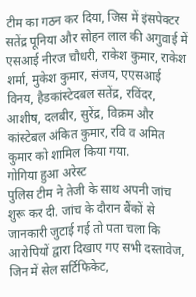टीम का गठन कर दिया, जिस में इंसपेक्टर सतेंद्र पूनिया और सोहन लाल की अगुवाई में एसआई नीरज चौधरी, राकेश कुमार, राकेश शर्मा, मुकेश कुमार, संजय, एएसआई विनय, हैडकांस्टेदबल सतेंद्र, रविंदर, आशीष, दलबीर, सुरेंद्र, विक्रम और कांस्टेबल अंकित कुमार, रवि व अमित कुमार को शामिल किया गया.
गोगिया हुआ अरेस्ट
पुलिस टीम ने तेजी के साथ अपनी जांच शुरू कर दी. जांच के दौरान बैंकों से जानकारी जुटाई गई तो पता चला कि आरोपियों द्वारा दिखाए गए सभी दस्तावेज, जिन में सेल सर्टिफिकेट,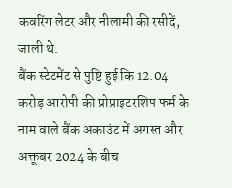कवरिंग लेटर और नीलामी की रसीदें, जाली थे.
बैंक स्टेटमेंट से पुष्टि हुई कि 12.04 करोड़ आरोपी की प्रोप्राइटरशिप फर्म के नाम वाले बैंक अकाउंट में अगस्त और अक्तूबर 2024 के बीच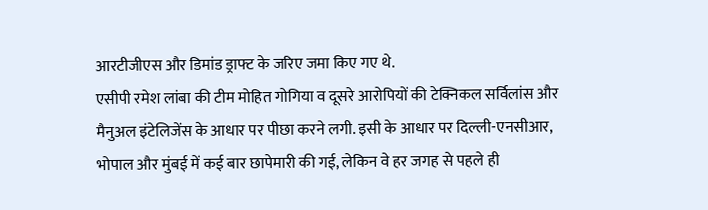आरटीजीएस और डिमांड ड्राफ्ट के जरिए जमा किए गए थे.
एसीपी रमेश लांबा की टीम मोहित गोगिया व दूसरे आरोपियों की टेक्निकल सर्विलांस और मैनुअल इंटेलिजेंस के आधार पर पीछा करने लगी. इसी के आधार पर दिल्ली-एनसीआर, भोपाल और मुंबई में कई बार छापेमारी की गई, लेकिन वे हर जगह से पहले ही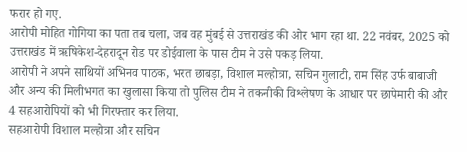फरार हो गए.
आरोपी मोहित गोगिया का पता तब चला, जब वह मुंबई से उत्तराखंड की ओर भाग रहा था. 22 नवंबर, 2025 को उत्तराखंड में ऋषिकेश-देहरादून रोड पर डोईवाला के पास टीम ने उसे पकड़ लिया.
आरोपी ने अपने साथियों अभिनव पाठक, भरत छाबड़ा, विशाल मल्होत्रा, सचिन गुलाटी, राम सिंह उर्फ बाबाजी और अन्य की मिलीभगत का खुलासा किया तो पुलिस टीम ने तकनीकी विश्लेषण के आधार पर छापेमारी की और 4 सहआरोपियों को भी गिरफ्तार कर लिया.
सहआरोपी विशाल मल्होत्रा और सचिन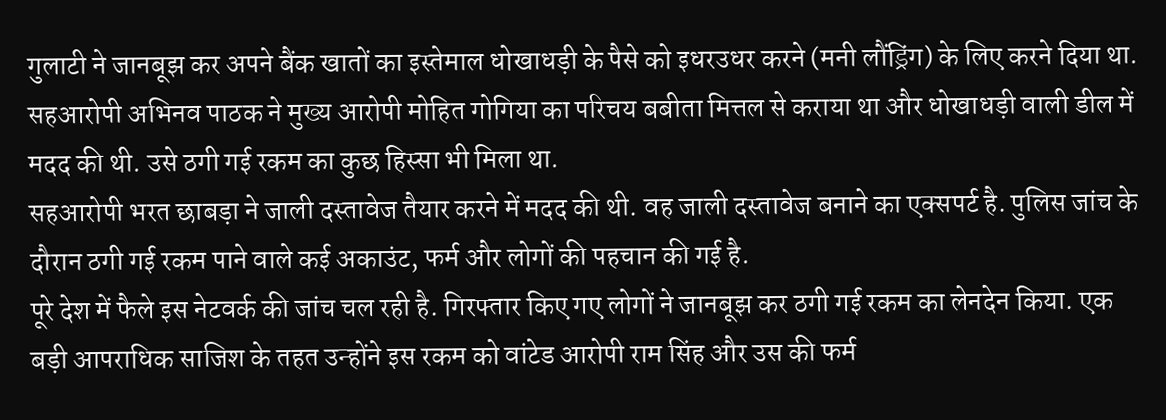गुलाटी ने जानबूझ कर अपने बैंक खातों का इस्तेमाल धोखाधड़ी के पैसे को इधरउधर करने (मनी लौंड्रिंग) के लिए करने दिया था.
सहआरोपी अभिनव पाठक ने मुख्य आरोपी मोहित गोगिया का परिचय बबीता मित्तल से कराया था और धोखाधड़ी वाली डील में मदद की थी. उसे ठगी गई रकम का कुछ हिस्सा भी मिला था.
सहआरोपी भरत छाबड़ा ने जाली दस्तावेज तैयार करने में मदद की थी. वह जाली दस्तावेज बनाने का एक्सपर्ट है. पुलिस जांच के दौरान ठगी गई रकम पाने वाले कई अकाउंट, फर्म और लोगों की पहचान की गई है.
पूरे देश में फैले इस नेटवर्क की जांच चल रही है. गिरफ्तार किए गए लोगों ने जानबूझ कर ठगी गई रकम का लेनदेन किया. एक बड़ी आपराधिक साजिश के तहत उन्होंने इस रकम को वांटेड आरोपी राम सिंह और उस की फर्म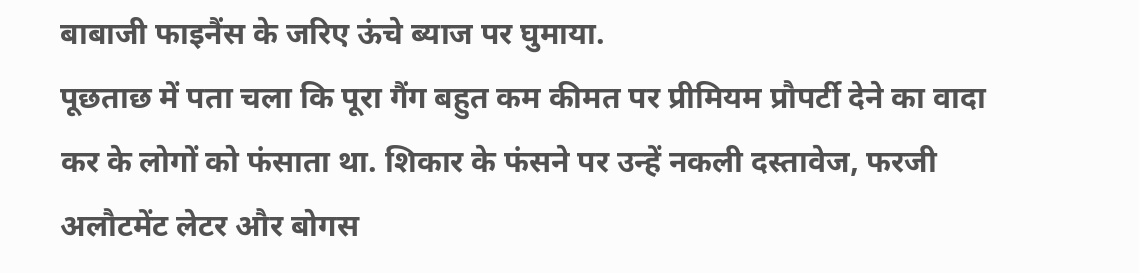बाबाजी फाइनैंस के जरिए ऊंचे ब्याज पर घुमाया.
पूछताछ में पता चला कि पूरा गैंग बहुत कम कीमत पर प्रीमियम प्रौपर्टी देने का वादा कर के लोगों को फंसाता था. शिकार के फंसने पर उन्हें नकली दस्तावेज, फरजी अलौटमेंट लेटर और बोगस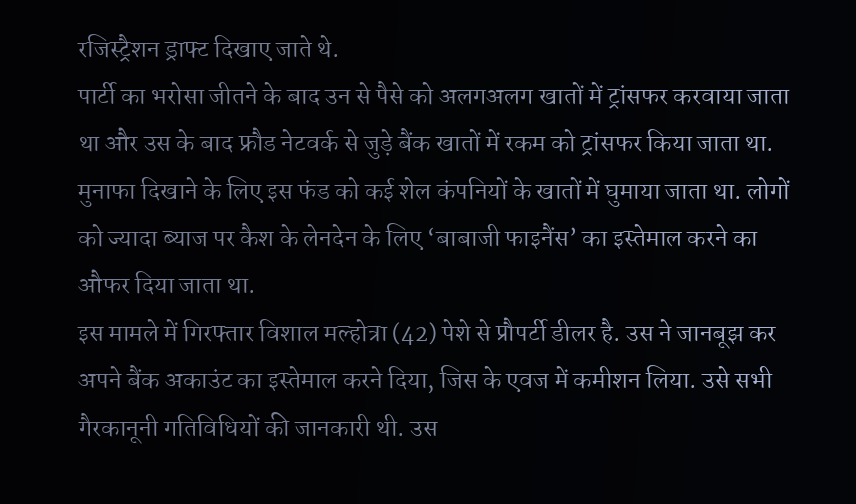रजिस्ट्रैशन ड्राफ्ट दिखाए जाते थे.
पार्टी का भरोसा जीतने के बाद उन से पैसे को अलगअलग खातों में ट्रांसफर करवाया जाता था और उस के बाद फ्रौड नेटवर्क से जुड़े बैंक खातों में रकम को ट्रांसफर किया जाता था.
मुनाफा दिखाने के लिए इस फंड को कई शेल कंपनियों के खातों में घुमाया जाता था. लोगों को ज्यादा ब्याज पर कैश के लेनदेन के लिए ‘बाबाजी फाइनैंस’ का इस्तेमाल करने का औफर दिया जाता था.
इस मामले में गिरफ्तार विशाल मल्होत्रा (42) पेशे से प्रौपर्टी डीलर है. उस ने जानबूझ कर अपने बैंक अकाउंट का इस्तेमाल करने दिया, जिस के एवज में कमीशन लिया. उसे सभी गैरकानूनी गतिविधियों की जानकारी थी. उस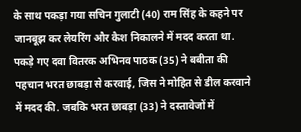के साथ पकड़ा गया सचिन गुलाटी (40) राम सिंह के कहने पर जानबूझ कर लेयरिंग और कैश निकालने में मदद करता था.
पकड़े गए दवा वितरक अभिनव पाठक (35) ने बबीता की पहचान भरत छाबड़ा से करवाई, जिस ने मोहित से डील करवाने में मदद की. जबकि भरत छाबड़ा (33) ने दस्तावेजों में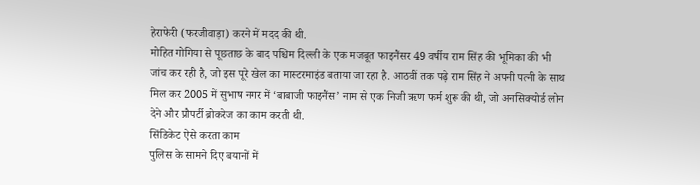हेराफेरी (फरजीवाड़ा) करने में मदद की थी.
मोहित गोगिया से पूछताछ के बाद पश्चिम दिल्ली के एक मजबूत फाइनैंसर 49 वर्षीय राम सिंह की भूमिका की भी जांच कर रही है, जो इस पूरे खेल का मास्टरमाइंड बताया जा रहा है. आठवीं तक पढ़े राम सिंह ने अपनी पत्नी के साथ मिल कर 2005 में सुभाष नगर में ‘बाबाजी फाइनैंस’ नाम से एक निजी ऋण फर्म शुरू की थी, जो अनसिक्योर्ड लोन देने और प्रौपर्टी ब्रोकरेज का काम करती थी.
सिंडिकेट ऐसे करता काम
पुलिस के सामने दिए बयानों में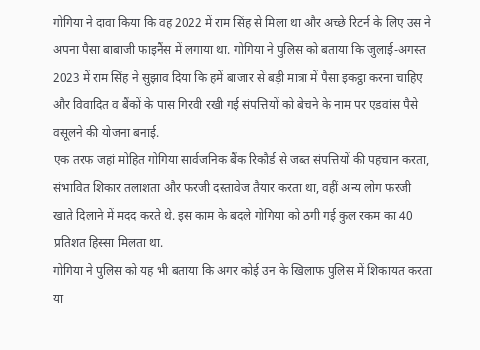गोगिया ने दावा किया कि वह 2022 में राम सिंह से मिला था और अच्छे रिटर्न के लिए उस ने अपना पैसा बाबाजी फाइनैंस में लगाया था. गोगिया ने पुलिस को बताया कि जुलाई-अगस्त 2023 में राम सिंह ने सुझाव दिया कि हमें बाजार से बड़ी मात्रा में पैसा इकट्ठा करना चाहिए और विवादित व बैंकों के पास गिरवी रखी गई संपत्तियों को बेचने के नाम पर एडवांस पैसे वसूलने की योजना बनाई.
एक तरफ जहां मोहित गोगिया सार्वजनिक बैंक रिकौर्ड से जब्त संपत्तियों की पहचान करता, संभावित शिकार तलाशता और फरजी दस्तावेज तैयार करता था, वहीं अन्य लोग फरजी खाते दिलाने में मदद करते थे. इस काम के बदले गोगिया को ठगी गई कुल रकम का 40 प्रतिशत हिस्सा मिलता था.
गोगिया ने पुलिस को यह भी बताया कि अगर कोई उन के खिलाफ पुलिस में शिकायत करता या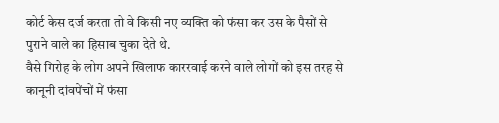कोर्ट केस दर्ज करता तो वे किसी नए व्यक्ति को फंसा कर उस के पैसों से पुराने वाले का हिसाब चुका देते थे.
वैसे गिरोह के लोग अपने खिलाफ काररवाई करने वाले लोगों को इस तरह से कानूनी दांवपेंचों में फंसा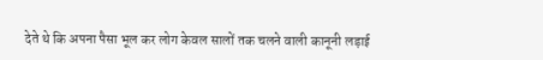देते थे कि अपना पैसा भूल कर लोग केवल सालों तक चलने वाली कानूनी लड़ाई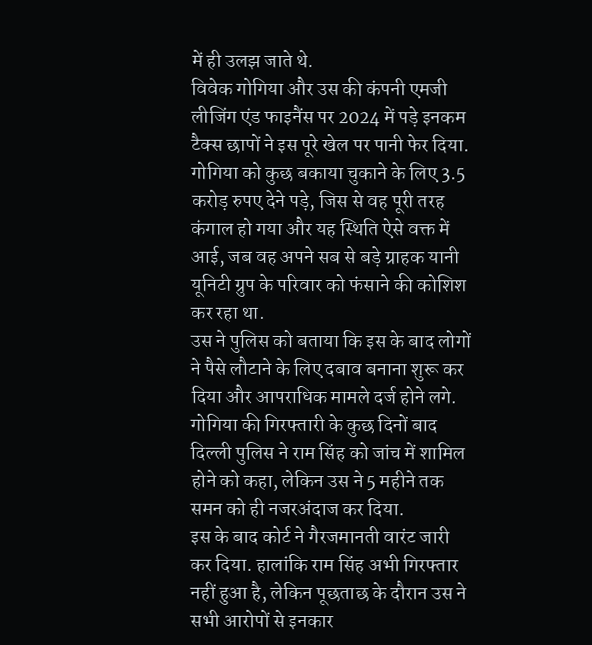में ही उलझ जाते थे.
विवेक गोगिया और उस की कंपनी एमजी लीजिंग एंड फाइनैंस पर 2024 में पड़े इनकम टैक्स छापों ने इस पूरे खेल पर पानी फेर दिया. गोगिया को कुछ बकाया चुकाने के लिए 3.5 करोड़ रुपए देने पड़े, जिस से वह पूरी तरह कंगाल हो गया और यह स्थिति ऐसे वक्त में आई, जब वह अपने सब से बड़े ग्राहक यानी यूनिटी ग्रुप के परिवार को फंसाने की कोशिश कर रहा था.
उस ने पुलिस को बताया कि इस के बाद लोगों ने पैसे लौटाने के लिए दबाव बनाना शुरू कर दिया और आपराधिक मामले दर्ज होने लगे. गोगिया की गिरफ्तारी के कुछ दिनों बाद दिल्ली पुलिस ने राम सिंह को जांच में शामिल होने को कहा, लेकिन उस ने 5 महीने तक समन को ही नजरअंदाज कर दिया.
इस के बाद कोर्ट ने गैरजमानती वारंट जारी कर दिया. हालांकि राम सिंह अभी गिरफ्तार नहीं हुआ है, लेकिन पूछताछ के दौरान उस ने सभी आरोपों से इनकार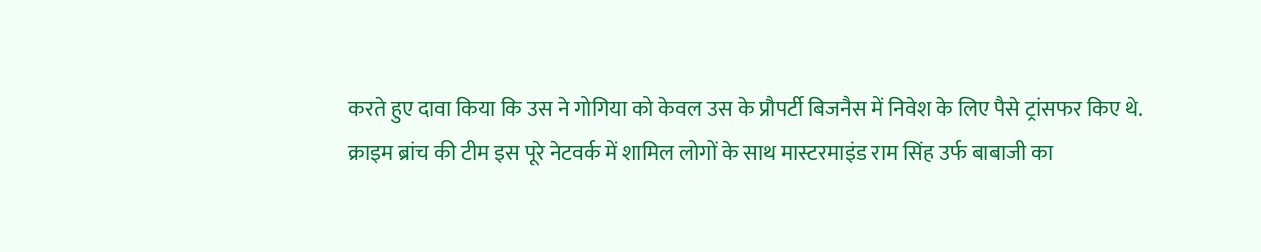करते हुए दावा किया कि उस ने गोगिया को केवल उस के प्रौपर्टी बिजनैस में निवेश के लिए पैसे ट्रांसफर किए थे.
क्राइम ब्रांच की टीम इस पूरे नेटवर्क में शामिल लोगों के साथ मास्टरमाइंड राम सिंह उर्फ बाबाजी का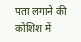पता लगाने की कोशिश में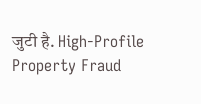जुटी है. High-Profile Property Fraud